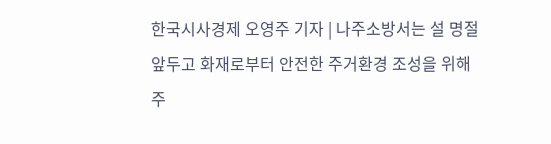한국시사경제 오영주 기자 | 나주소방서는 설 명절 앞두고 화재로부터 안전한 주거환경 조성을 위해 주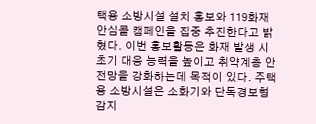택용 소방시설 설치 홍보와 119화재안심콜 캠페인을 집중 추진한다고 밝혔다. 이번 홍보활동은 화재 발생 시 초기 대응 능력을 높이고 취약계층 안전망을 강화하는데 목적이 있다. 주택용 소방시설은 소화기와 단독경보형 감지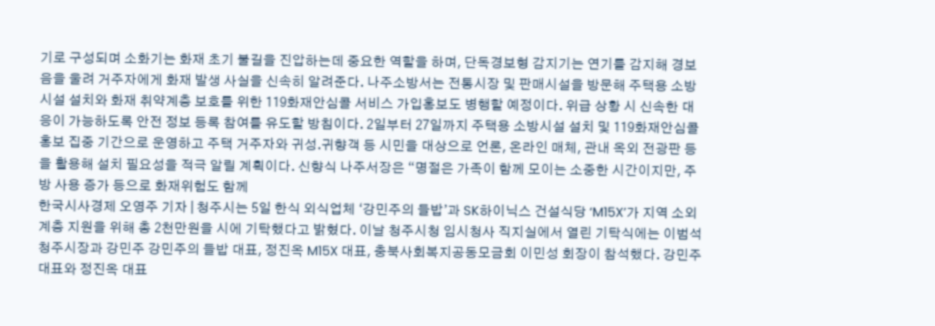기로 구성되며 소화기는 화재 초기 불길을 진압하는데 중요한 역할을 하며, 단독경보형 감지기는 연기를 감지해 경보음을 울려 거주자에게 화재 발생 사실을 신속히 알려준다. 나주소방서는 전통시장 및 판매시설을 방문해 주택용 소방시설 설치와 화재 취약계층 보호를 위한 119화재안심콜 서비스 가입홍보도 병행할 예정이다. 위급 상황 시 신속한 대응이 가능하도록 안전 정보 등록 참여를 유도할 방침이다. 2일부터 27일까지 주택용 소방시설 설치 및 119화재안심콜 홍보 집중 기간으로 운영하고 주택 거주자와 귀성․귀향객 등 시민을 대상으로 언론, 온라인 매체, 관내 옥외 전광판 등을 활용해 설치 필요성을 적극 알릴 계획이다. 신향식 나주서장은 “명절은 가족이 함께 모이는 소중한 시간이지만, 주방 사용 증가 등으로 화재위험도 함께
한국시사경제 오영주 기자 | 청주시는 5일 한식 외식업체 ‘강민주의 들밥’과 SK하이닉스 건설식당 ‘M15X’가 지역 소외계층 지원을 위해 총 2천만원을 시에 기탁했다고 밝혔다. 이날 청주시청 임시청사 직지실에서 열린 기탁식에는 이범석 청주시장과 강민주 강민주의 들밥 대표, 정진옥 M15X 대표, 충북사회복지공동모금회 이민성 회장이 참석했다. 강민주 대표와 정진옥 대표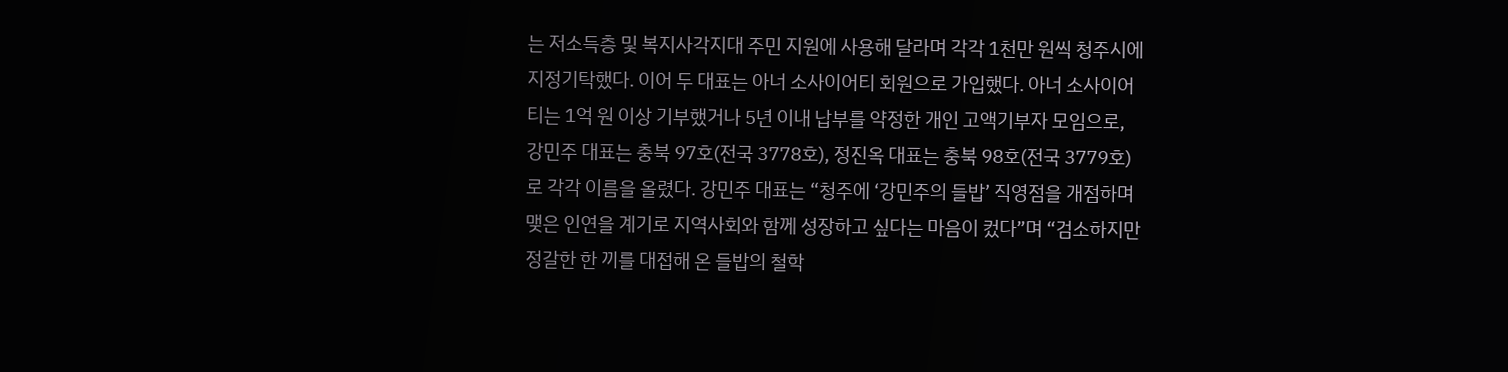는 저소득층 및 복지사각지대 주민 지원에 사용해 달라며 각각 1천만 원씩 청주시에 지정기탁했다. 이어 두 대표는 아너 소사이어티 회원으로 가입했다. 아너 소사이어티는 1억 원 이상 기부했거나 5년 이내 납부를 약정한 개인 고액기부자 모임으로, 강민주 대표는 충북 97호(전국 3778호), 정진옥 대표는 충북 98호(전국 3779호)로 각각 이름을 올렸다. 강민주 대표는 “청주에 ‘강민주의 들밥’ 직영점을 개점하며 맺은 인연을 계기로 지역사회와 함께 성장하고 싶다는 마음이 컸다”며 “검소하지만 정갈한 한 끼를 대접해 온 들밥의 철학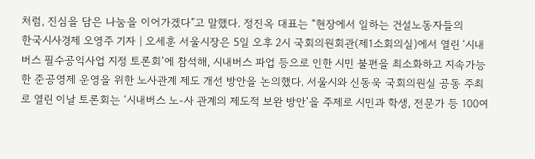처럼, 진심을 담은 나눔을 이어가겠다”고 말했다. 정진옥 대표는 “현장에서 일하는 건설노동자들의
한국시사경제 오영주 기자 | 오세훈 서울시장은 5일 오후 2시 국회의원회관(제1소회의실)에서 열린 ‘시내버스 필수공익사업 지정 토론회’에 참석해, 시내버스 파업 등으로 인한 시민 불편을 최소화하고 지속가능한 준공영제 운영을 위한 노사관계 제도 개선 방안을 논의했다. 서울시와 신동욱 국회의원실 공동 주최로 열린 이날 토론회는 ‘시내버스 노-사 관계의 제도적 보완 방안’을 주제로 시민과 학생, 전문가 등 100여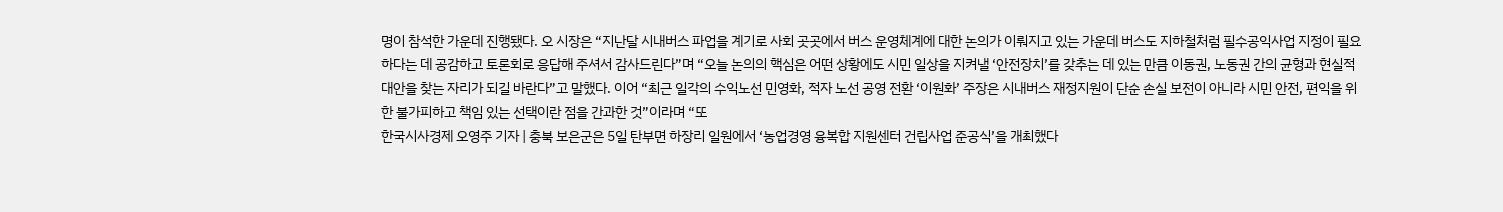명이 참석한 가운데 진행됐다. 오 시장은 “지난달 시내버스 파업을 계기로 사회 곳곳에서 버스 운영체계에 대한 논의가 이뤄지고 있는 가운데 버스도 지하철처럼 필수공익사업 지정이 필요하다는 데 공감하고 토론회로 응답해 주셔서 감사드린다”며 “오늘 논의의 핵심은 어떤 상황에도 시민 일상을 지켜낼 ‘안전장치’를 갖추는 데 있는 만큼 이동권, 노동권 간의 균형과 현실적 대안을 찾는 자리가 되길 바란다”고 말했다. 이어 “최근 일각의 수익노선 민영화, 적자 노선 공영 전환 ‘이원화’ 주장은 시내버스 재정지원이 단순 손실 보전이 아니라 시민 안전, 편익을 위한 불가피하고 책임 있는 선택이란 점을 간과한 것”이라며 “또
한국시사경제 오영주 기자 | 충북 보은군은 5일 탄부면 하장리 일원에서 ‘농업경영 융복합 지원센터 건립사업 준공식’을 개최했다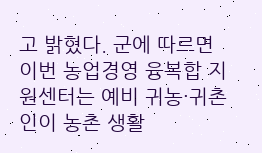고 밝혔다. 군에 따르면 이번 농업경영 융복합 지원센터는 예비 귀농·귀촌인이 농촌 생활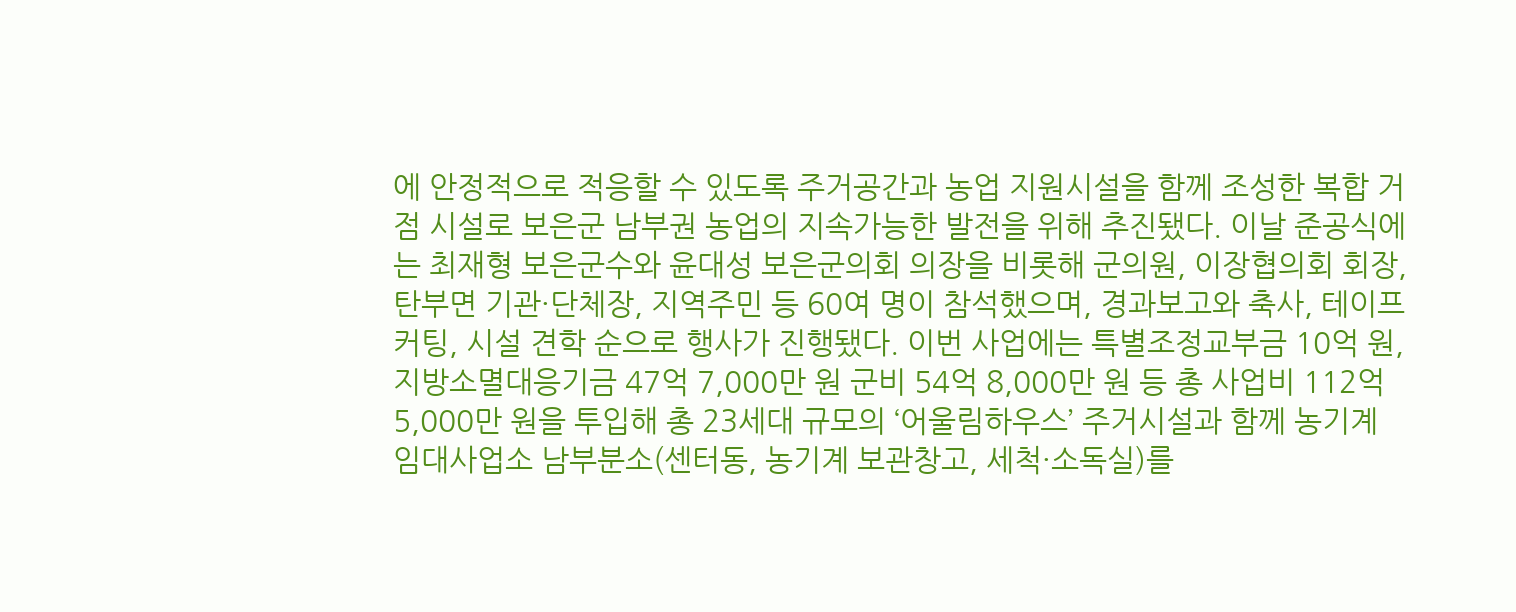에 안정적으로 적응할 수 있도록 주거공간과 농업 지원시설을 함께 조성한 복합 거점 시설로 보은군 남부권 농업의 지속가능한 발전을 위해 추진됐다. 이날 준공식에는 최재형 보은군수와 윤대성 보은군의회 의장을 비롯해 군의원, 이장협의회 회장, 탄부면 기관·단체장, 지역주민 등 60여 명이 참석했으며, 경과보고와 축사, 테이프 커팅, 시설 견학 순으로 행사가 진행됐다. 이번 사업에는 특별조정교부금 10억 원, 지방소멸대응기금 47억 7,000만 원 군비 54억 8,000만 원 등 총 사업비 112억 5,000만 원을 투입해 총 23세대 규모의 ‘어울림하우스’ 주거시설과 함께 농기계 임대사업소 남부분소(센터동, 농기계 보관창고, 세척·소독실)를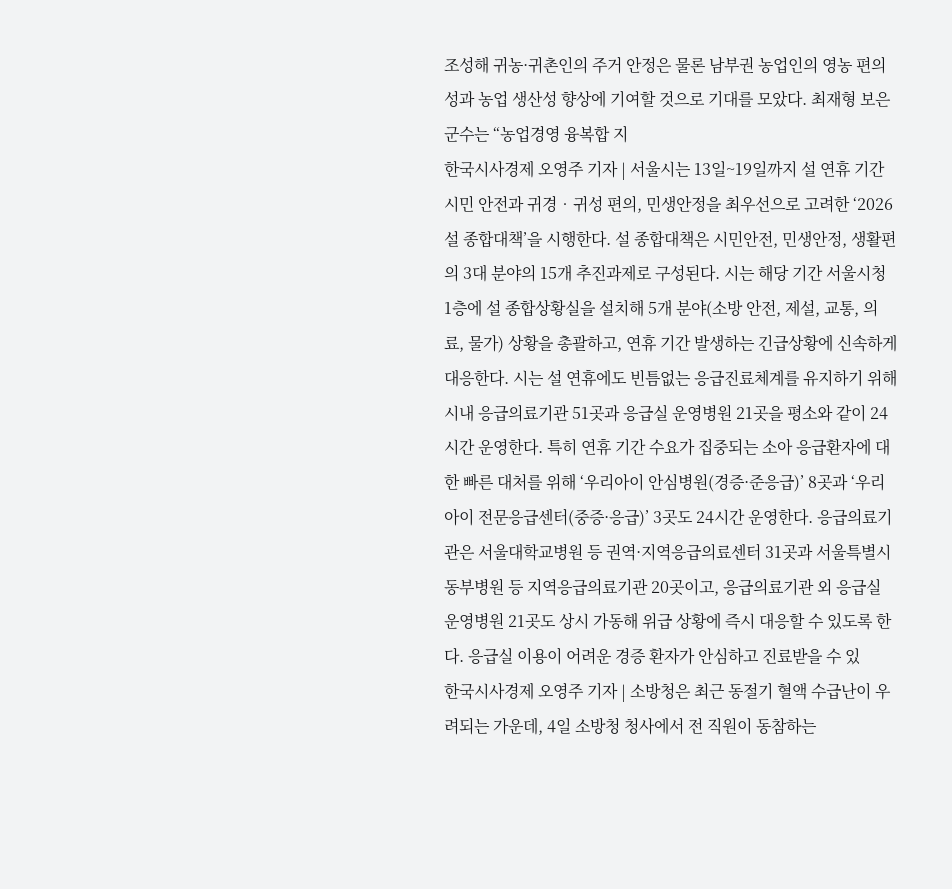조성해 귀농·귀촌인의 주거 안정은 물론 남부권 농업인의 영농 편의성과 농업 생산성 향상에 기여할 것으로 기대를 모았다. 최재형 보은군수는 “농업경영 융복합 지
한국시사경제 오영주 기자 | 서울시는 13일~19일까지 설 연휴 기간 시민 안전과 귀경‧귀성 편의, 민생안정을 최우선으로 고려한 ‘2026 설 종합대책’을 시행한다. 설 종합대책은 시민안전, 민생안정, 생활편의 3대 분야의 15개 추진과제로 구성된다. 시는 해당 기간 서울시청 1층에 설 종합상황실을 설치해 5개 분야(소방 안전, 제설, 교통, 의료, 물가) 상황을 총괄하고, 연휴 기간 발생하는 긴급상황에 신속하게 대응한다. 시는 설 연휴에도 빈틈없는 응급진료체계를 유지하기 위해 시내 응급의료기관 51곳과 응급실 운영병원 21곳을 평소와 같이 24시간 운영한다. 특히 연휴 기간 수요가 집중되는 소아 응급환자에 대한 빠른 대처를 위해 ‘우리아이 안심병원(경증·준응급)’ 8곳과 ‘우리아이 전문응급센터(중증·응급)’ 3곳도 24시간 운영한다. 응급의료기관은 서울대학교병원 등 권역·지역응급의료센터 31곳과 서울특별시동부병원 등 지역응급의료기관 20곳이고, 응급의료기관 외 응급실 운영병원 21곳도 상시 가동해 위급 상황에 즉시 대응할 수 있도록 한다. 응급실 이용이 어려운 경증 환자가 안심하고 진료받을 수 있
한국시사경제 오영주 기자 | 소방청은 최근 동절기 혈액 수급난이 우려되는 가운데, 4일 소방청 청사에서 전 직원이 동참하는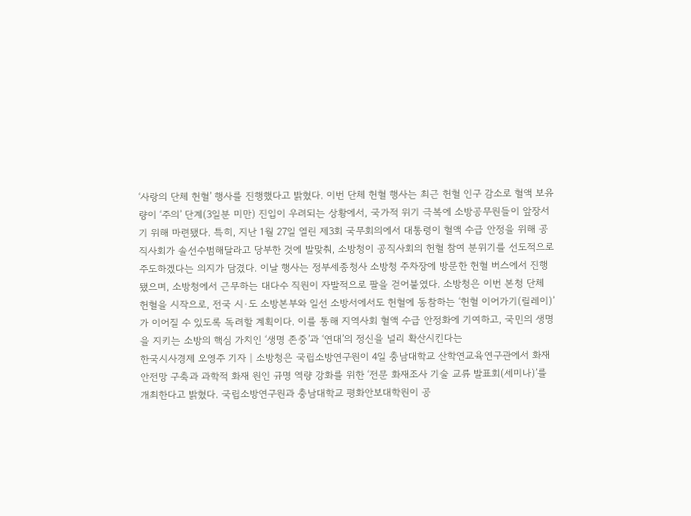‘사랑의 단체 헌혈’ 행사를 진행했다고 밝혔다. 이번 단체 헌혈 행사는 최근 헌혈 인구 감소로 혈액 보유량이 ‘주의’ 단계(3일분 미만) 진입이 우려되는 상황에서, 국가적 위기 극복에 소방공무원들이 앞장서기 위해 마련됐다. 특히, 지난 1월 27일 열린 제3회 국무회의에서 대통령이 혈액 수급 안정을 위해 공직사회가 솔선수범해달라고 당부한 것에 발맞춰, 소방청이 공직사회의 헌혈 참여 분위기를 선도적으로 주도하겠다는 의지가 담겼다. 이날 행사는 정부세종청사 소방청 주차장에 방문한 헌혈 버스에서 진행됐으며, 소방청에서 근무하는 대다수 직원이 자발적으로 팔을 걷어붙였다. 소방청은 이번 본청 단체 헌혈을 시작으로, 전국 시·도 소방본부와 일선 소방서에서도 헌혈에 동참하는 ‘헌혈 이어가기(릴레이)’가 이어질 수 있도록 독려할 계획이다. 이를 통해 지역사회 혈액 수급 안정화에 기여하고, 국민의 생명을 지키는 소방의 핵심 가치인 ‘생명 존중’과 ‘연대’의 정신을 널리 확산시킨다는
한국시사경제 오영주 기자 | 소방청은 국립소방연구원이 4일 충남대학교 산학연교육연구관에서 화재안전망 구축과 과학적 화재 원인 규명 역량 강화를 위한 ‘전문 화재조사 기술 교류 발표회(세미나)’를 개최한다고 밝혔다. 국립소방연구원과 충남대학교 평화안보대학원이 공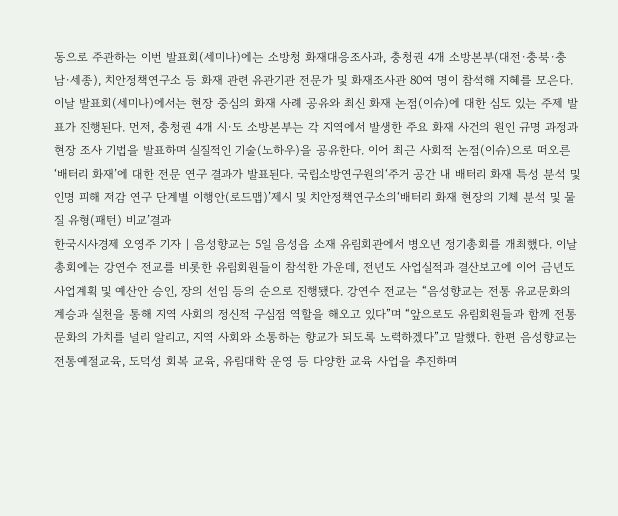동으로 주관하는 이번 발표회(세미나)에는 소방청 화재대응조사과, 충청권 4개 소방본부(대전·충북·충남·세종), 치안정책연구소 등 화재 관련 유관기관 전문가 및 화재조사관 80여 명이 참석해 지혜를 모은다. 이날 발표회(세미나)에서는 현장 중심의 화재 사례 공유와 최신 화재 논점(이슈)에 대한 심도 있는 주제 발표가 진행된다. 먼저, 충청권 4개 시·도 소방본부는 각 지역에서 발생한 주요 화재 사건의 원인 규명 과정과 현장 조사 기법을 발표하며 실질적인 기술(노하우)을 공유한다. 이어 최근 사회적 논점(이슈)으로 떠오른 ‘배터리 화재’에 대한 전문 연구 결과가 발표된다. 국립소방연구원의‘주거 공간 내 배터리 화재 특성 분석 및 인명 피해 저감 연구 단계별 이행안(로드맵)’제시 및 치안정책연구소의‘배터리 화재 현장의 기체 분석 및 물질 유형(패턴) 비교’결과
한국시사경제 오영주 기자 | 음성향교는 5일 음성읍 소재 유림회관에서 병오년 정기총회를 개최했다. 이날 총회에는 강연수 전교를 비롯한 유림회원들이 참석한 가운데, 전년도 사업실적과 결산보고에 이어 금년도 사업계획 및 예산안 승인, 장의 선임 등의 순으로 진행됐다. 강연수 전교는 “음성향교는 전통 유교문화의 계승과 실천을 통해 지역 사회의 정신적 구심점 역할을 해오고 있다”며 “앞으로도 유림회원들과 함께 전통문화의 가치를 널리 알리고, 지역 사회와 소통하는 향교가 되도록 노력하겠다”고 말했다. 한편 음성향교는 전통예절교육, 도덕성 회복 교육, 유림대학 운영 등 다양한 교육 사업을 추진하며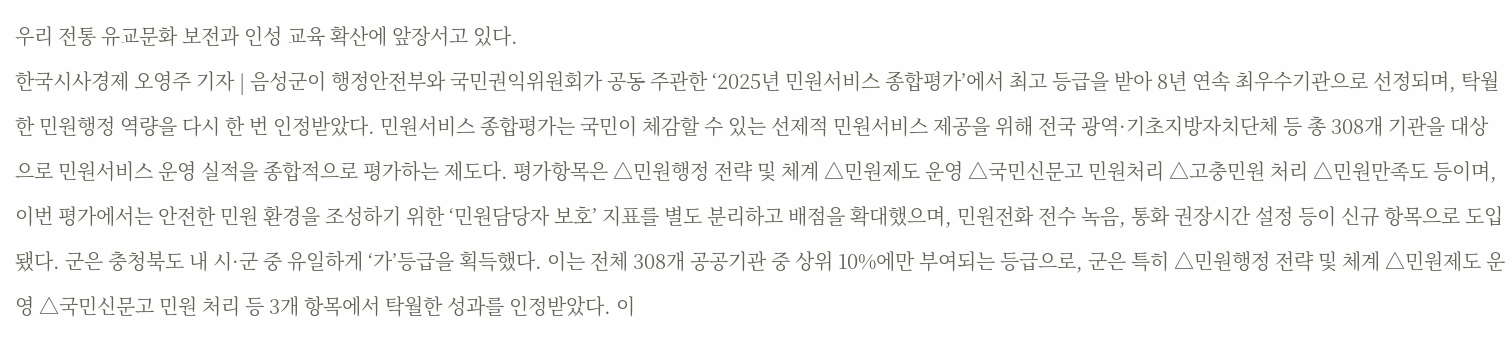우리 전통 유교문화 보전과 인성 교육 확산에 앞장서고 있다.
한국시사경제 오영주 기자 | 음성군이 행정안전부와 국민권익위원회가 공동 주관한 ‘2025년 민원서비스 종합평가’에서 최고 등급을 받아 8년 연속 최우수기관으로 선정되며, 탁월한 민원행정 역량을 다시 한 번 인정받았다. 민원서비스 종합평가는 국민이 체감할 수 있는 선제적 민원서비스 제공을 위해 전국 광역·기초지방자치단체 등 총 308개 기관을 대상으로 민원서비스 운영 실적을 종합적으로 평가하는 제도다. 평가항목은 △민원행정 전략 및 체계 △민원제도 운영 △국민신문고 민원처리 △고충민원 처리 △민원만족도 등이며, 이번 평가에서는 안전한 민원 환경을 조성하기 위한 ‘민원담당자 보호’ 지표를 별도 분리하고 배점을 확대했으며, 민원전화 전수 녹음, 통화 권장시간 설정 등이 신규 항목으로 도입됐다. 군은 충청북도 내 시·군 중 유일하게 ‘가’등급을 획득했다. 이는 전체 308개 공공기관 중 상위 10%에만 부여되는 등급으로, 군은 특히 △민원행정 전략 및 체계 △민원제도 운영 △국민신문고 민원 처리 등 3개 항목에서 탁월한 성과를 인정받았다. 이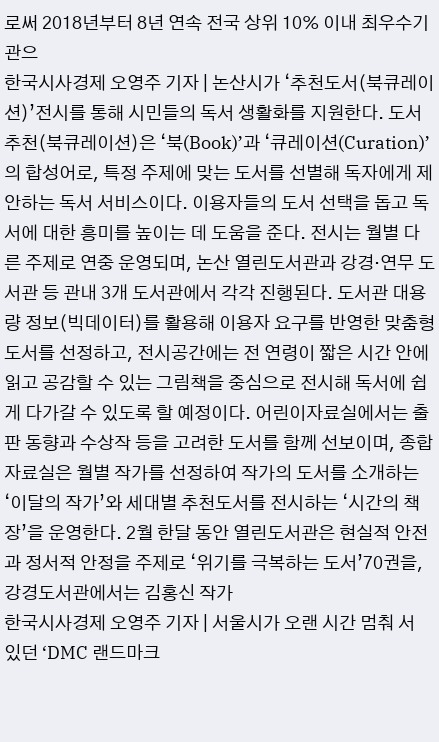로써 2018년부터 8년 연속 전국 상위 10% 이내 최우수기관으
한국시사경제 오영주 기자 | 논산시가 ‘추천도서(북큐레이션)’전시를 통해 시민들의 독서 생활화를 지원한다. 도서추천(북큐레이션)은 ‘북(Book)’과 ‘큐레이션(Curation)’의 합성어로, 특정 주제에 맞는 도서를 선별해 독자에게 제안하는 독서 서비스이다. 이용자들의 도서 선택을 돕고 독서에 대한 흥미를 높이는 데 도움을 준다. 전시는 월별 다른 주제로 연중 운영되며, 논산 열린도서관과 강경·연무 도서관 등 관내 3개 도서관에서 각각 진행된다. 도서관 대용량 정보(빅데이터)를 활용해 이용자 요구를 반영한 맞춤형 도서를 선정하고, 전시공간에는 전 연령이 짧은 시간 안에 읽고 공감할 수 있는 그림책을 중심으로 전시해 독서에 쉽게 다가갈 수 있도록 할 예정이다. 어린이자료실에서는 출판 동향과 수상작 등을 고려한 도서를 함께 선보이며, 종합 자료실은 월별 작가를 선정하여 작가의 도서를 소개하는 ‘이달의 작가’와 세대별 추천도서를 전시하는 ‘시간의 책장’을 운영한다. 2월 한달 동안 열린도서관은 현실적 안전과 정서적 안정을 주제로 ‘위기를 극복하는 도서’70권을, 강경도서관에서는 김홍신 작가
한국시사경제 오영주 기자 | 서울시가 오랜 시간 멈춰 서 있던 ‘DMC 랜드마크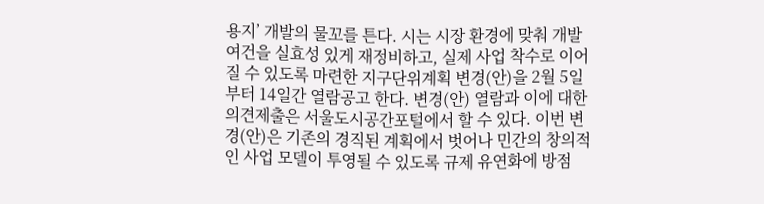용지’ 개발의 물꼬를 튼다. 시는 시장 환경에 맞춰 개발 여건을 실효성 있게 재정비하고, 실제 사업 착수로 이어질 수 있도록 마련한 지구단위계획 변경(안)을 2월 5일부터 14일간 열람공고 한다. 변경(안) 열람과 이에 대한 의견제출은 서울도시공간포털에서 할 수 있다. 이번 변경(안)은 기존의 경직된 계획에서 벗어나 민간의 창의적인 사업 모델이 투영될 수 있도록 규제 유연화에 방점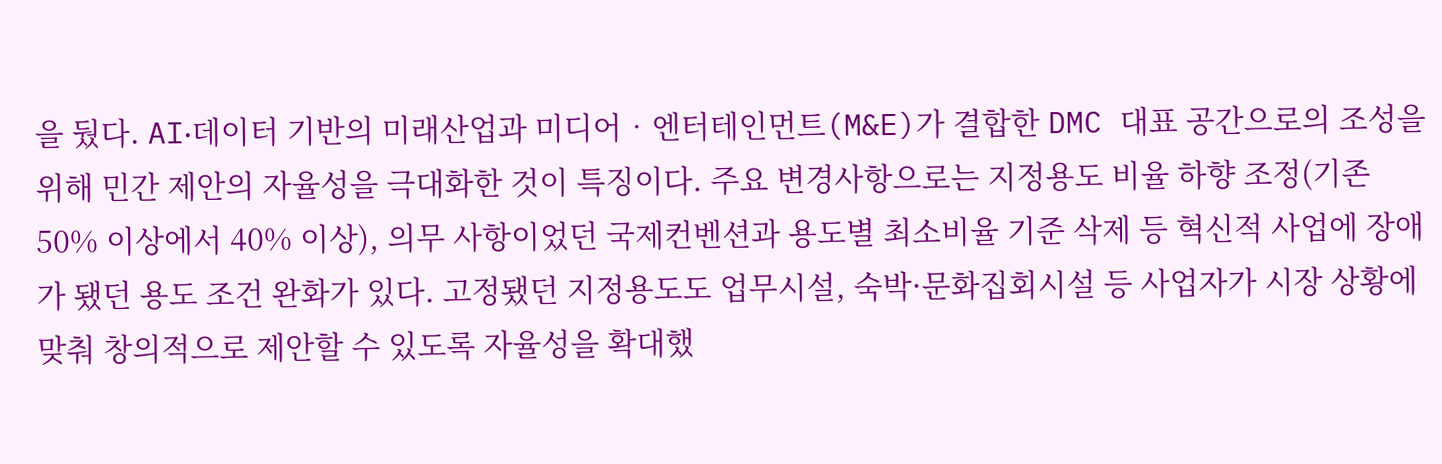을 뒀다. AI‧데이터 기반의 미래산업과 미디어‧엔터테인먼트(M&E)가 결합한 DMC 대표 공간으로의 조성을 위해 민간 제안의 자율성을 극대화한 것이 특징이다. 주요 변경사항으로는 지정용도 비율 하향 조정(기존 50% 이상에서 40% 이상), 의무 사항이었던 국제컨벤션과 용도별 최소비율 기준 삭제 등 혁신적 사업에 장애가 됐던 용도 조건 완화가 있다. 고정됐던 지정용도도 업무시설, 숙박·문화집회시설 등 사업자가 시장 상황에 맞춰 창의적으로 제안할 수 있도록 자율성을 확대했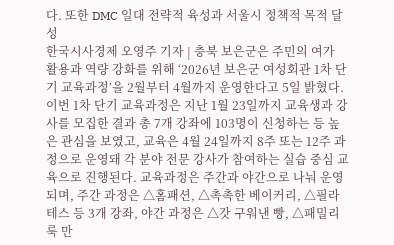다. 또한 DMC 일대 전략적 육성과 서울시 정책적 목적 달성
한국시사경제 오영주 기자 | 충북 보은군은 주민의 여가 활용과 역량 강화를 위해 ‘2026년 보은군 여성회관 1차 단기 교육과정’을 2월부터 4월까지 운영한다고 5일 밝혔다. 이번 1차 단기 교육과정은 지난 1월 23일까지 교육생과 강사를 모집한 결과 총 7개 강좌에 103명이 신청하는 등 높은 관심을 보였고, 교육은 4월 24일까지 8주 또는 12주 과정으로 운영돼 각 분야 전문 강사가 참여하는 실습 중심 교육으로 진행된다. 교육과정은 주간과 야간으로 나눠 운영되며, 주간 과정은 △홈패션, △촉촉한 베이커리, △필라테스 등 3개 강좌, 야간 과정은 △갓 구워낸 빵, △패밀리룩 만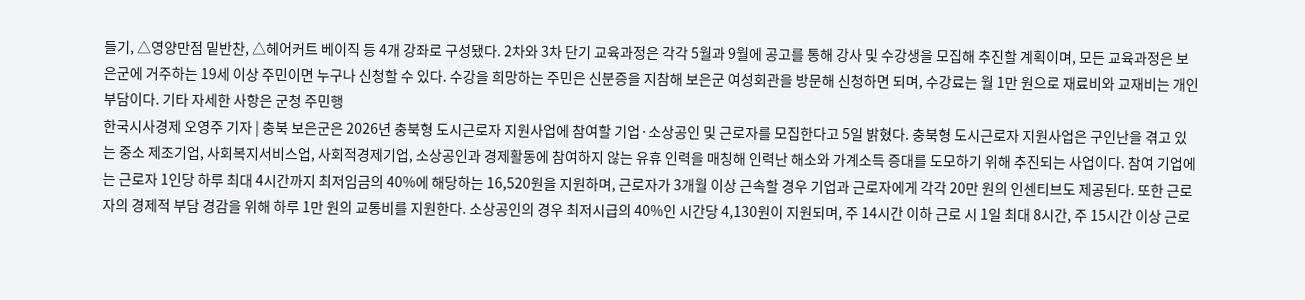들기, △영양만점 밑반찬, △헤어커트 베이직 등 4개 강좌로 구성됐다. 2차와 3차 단기 교육과정은 각각 5월과 9월에 공고를 통해 강사 및 수강생을 모집해 추진할 계획이며, 모든 교육과정은 보은군에 거주하는 19세 이상 주민이면 누구나 신청할 수 있다. 수강을 희망하는 주민은 신분증을 지참해 보은군 여성회관을 방문해 신청하면 되며, 수강료는 월 1만 원으로 재료비와 교재비는 개인 부담이다. 기타 자세한 사항은 군청 주민행
한국시사경제 오영주 기자 | 충북 보은군은 2026년 충북형 도시근로자 지원사업에 참여할 기업·소상공인 및 근로자를 모집한다고 5일 밝혔다. 충북형 도시근로자 지원사업은 구인난을 겪고 있는 중소 제조기업, 사회복지서비스업, 사회적경제기업, 소상공인과 경제활동에 참여하지 않는 유휴 인력을 매칭해 인력난 해소와 가계소득 증대를 도모하기 위해 추진되는 사업이다. 참여 기업에는 근로자 1인당 하루 최대 4시간까지 최저임금의 40%에 해당하는 16,520원을 지원하며, 근로자가 3개월 이상 근속할 경우 기업과 근로자에게 각각 20만 원의 인센티브도 제공된다. 또한 근로자의 경제적 부담 경감을 위해 하루 1만 원의 교통비를 지원한다. 소상공인의 경우 최저시급의 40%인 시간당 4,130원이 지원되며, 주 14시간 이하 근로 시 1일 최대 8시간, 주 15시간 이상 근로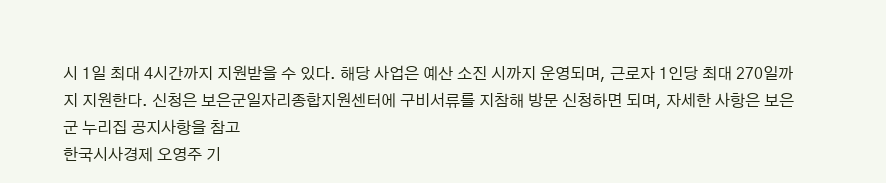시 1일 최대 4시간까지 지원받을 수 있다. 해당 사업은 예산 소진 시까지 운영되며, 근로자 1인당 최대 270일까지 지원한다. 신청은 보은군일자리종합지원센터에 구비서류를 지참해 방문 신청하면 되며, 자세한 사항은 보은군 누리집 공지사항을 참고
한국시사경제 오영주 기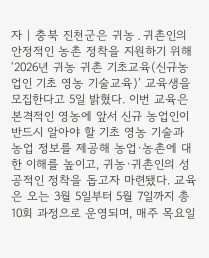자 | 충북 진천군은 귀농․귀촌인의 안정적인 농촌 정착을 지원하기 위해‘2026년 귀농 귀촌 기초교육(신규농업인 기초 영농 기술교육)’ 교육생을 모집한다고 5일 밝혔다. 이번 교육은 본격적인 영농에 앞서 신규 농업인이 반드시 알아야 할 기초 영농 기술과 농업 정보를 제공해 농업·농촌에 대한 이해를 높이고, 귀농·귀촌인의 성공적인 정착을 돕고자 마련됐다. 교육은 오는 3월 5일부터 5월 7일까지 총 10회 과정으로 운영되며, 매주 목요일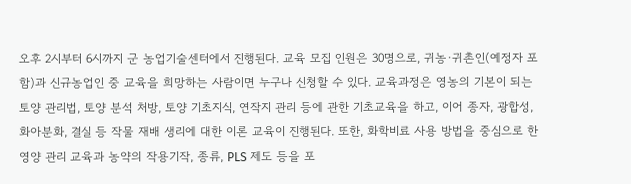오후 2시부터 6시까지 군 농업기술센터에서 진행된다. 교육 모집 인원은 30명으로, 귀농·귀촌인(예정자 포함)과 신규농업인 중 교육을 희망하는 사람이면 누구나 신청할 수 있다. 교육과정은 영농의 기본이 되는 토양 관리법, 토양 분석 처방, 토양 기초지식, 연작지 관리 등에 관한 기초교육을 하고, 이어 종자, 광합성, 화아분화, 결실 등 작물 재배 생리에 대한 이론 교육이 진행된다. 또한, 화학비료 사용 방법을 중심으로 한 영양 관리 교육과 농약의 작용기작, 종류, PLS 제도 등을 포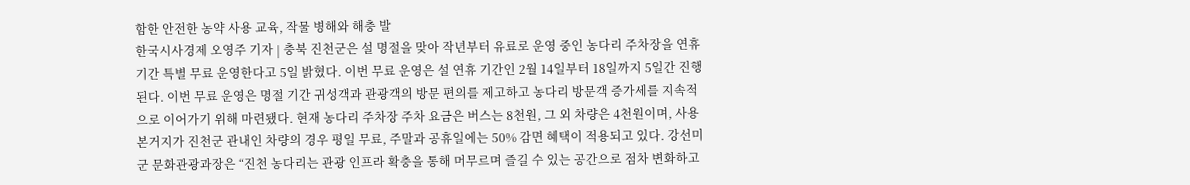함한 안전한 농약 사용 교육, 작물 병해와 해충 발
한국시사경제 오영주 기자 | 충북 진천군은 설 명절을 맞아 작년부터 유료로 운영 중인 농다리 주차장을 연휴 기간 특별 무료 운영한다고 5일 밝혔다. 이번 무료 운영은 설 연휴 기간인 2월 14일부터 18일까지 5일간 진행된다. 이번 무료 운영은 명절 기간 귀성객과 관광객의 방문 편의를 제고하고 농다리 방문객 증가세를 지속적으로 이어가기 위해 마련됐다. 현재 농다리 주차장 주차 요금은 버스는 8천원, 그 외 차량은 4천원이며, 사용 본거지가 진천군 관내인 차량의 경우 평일 무료, 주말과 공휴일에는 50% 감면 혜택이 적용되고 있다. 강선미 군 문화관광과장은 “진천 농다리는 관광 인프라 확충을 통해 머무르며 즐길 수 있는 공간으로 점차 변화하고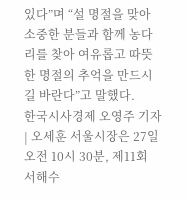있다”며 “설 명절을 맞아 소중한 분들과 함께 농다리를 찾아 여유롭고 따뜻한 명절의 추억을 만드시길 바란다”고 말했다.
한국시사경제 오영주 기자 | 오세훈 서울시장은 27일 오전 10시 30분, 제11회 서해수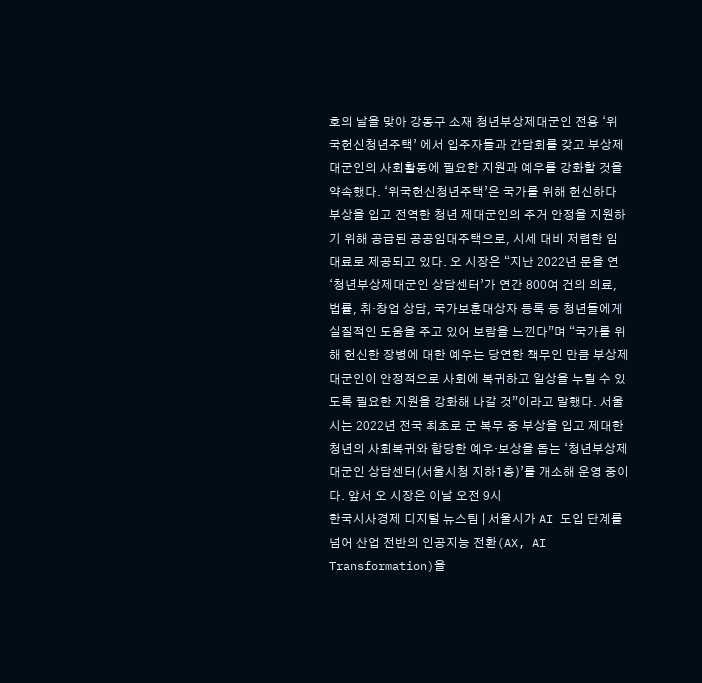호의 날을 맞아 강동구 소재 청년부상제대군인 전용 ‘위국헌신청년주택’ 에서 입주자들과 간담회를 갖고 부상제대군인의 사회활동에 필요한 지원과 예우를 강화할 것을 약속했다. ‘위국헌신청년주택’은 국가를 위해 헌신하다 부상을 입고 전역한 청년 제대군인의 주거 안정을 지원하기 위해 공급된 공공임대주택으로, 시세 대비 저렴한 임대료로 제공되고 있다. 오 시장은 “지난 2022년 문을 연 ‘청년부상제대군인 상담센터’가 연간 800여 건의 의료, 법률, 취·창업 상담, 국가보훈대상자 등록 등 청년들에게 실질적인 도움을 주고 있어 보람을 느낀다”며 “국가를 위해 헌신한 장병에 대한 예우는 당연한 책무인 만큼 부상제대군인이 안정적으로 사회에 복귀하고 일상을 누릴 수 있도록 필요한 지원을 강화해 나갈 것”이라고 말했다. 서울시는 2022년 전국 최초로 군 복무 중 부상을 입고 제대한 청년의 사회복귀와 합당한 예우‧보상을 돕는 ‘청년부상제대군인 상담센터(서울시청 지하1층)’를 개소해 운영 중이다. 앞서 오 시장은 이날 오전 9시
한국시사경제 디지털 뉴스팀 | 서울시가 AI 도입 단계를 넘어 산업 전반의 인공지능 전환(AX, AI Transformation)을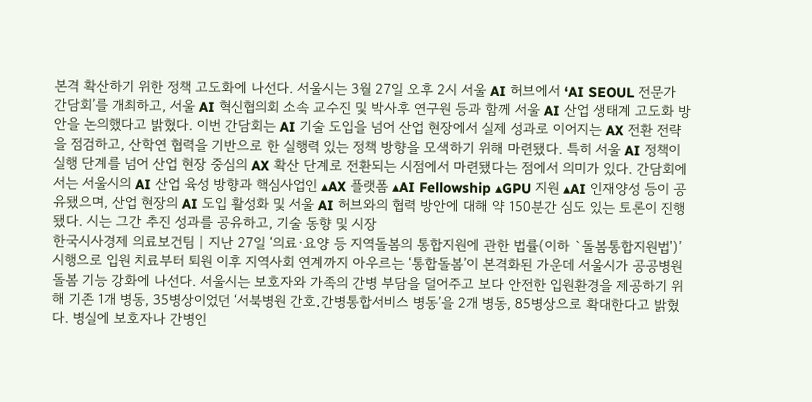본격 확산하기 위한 정책 고도화에 나선다. 서울시는 3월 27일 오후 2시 서울 AI 허브에서 ‘AI SEOUL 전문가 간담회’를 개최하고, 서울 AI 혁신협의회 소속 교수진 및 박사후 연구원 등과 함께 서울 AI 산업 생태계 고도화 방안을 논의했다고 밝혔다. 이번 간담회는 AI 기술 도입을 넘어 산업 현장에서 실제 성과로 이어지는 AX 전환 전략을 점검하고, 산학연 협력을 기반으로 한 실행력 있는 정책 방향을 모색하기 위해 마련됐다. 특히 서울 AI 정책이 실행 단계를 넘어 산업 현장 중심의 AX 확산 단계로 전환되는 시점에서 마련됐다는 점에서 의미가 있다. 간담회에서는 서울시의 AI 산업 육성 방향과 핵심사업인 ▴AX 플랫폼 ▴AI Fellowship ▴GPU 지원 ▴AI 인재양성 등이 공유됐으며, 산업 현장의 AI 도입 활성화 및 서울 AI 허브와의 협력 방안에 대해 약 150분간 심도 있는 토론이 진행됐다. 시는 그간 추진 성과를 공유하고, 기술 동향 및 시장
한국시사경제 의료보건팀 | 지난 27일 ‘의료·요양 등 지역돌봄의 통합지원에 관한 법률(이하 `돌봄통합지원법')’ 시행으로 입원 치료부터 퇴원 이후 지역사회 연계까지 아우르는 ‘통합돌봄’이 본격화된 가운데 서울시가 공공병원 돌봄 기능 강화에 나선다. 서울시는 보호자와 가족의 간병 부담을 덜어주고 보다 안전한 입원환경을 제공하기 위해 기존 1개 병동, 35병상이었던 ‘서북병원 간호․간병통합서비스 병동’을 2개 병동, 85병상으로 확대한다고 밝혔다. 병실에 보호자나 간병인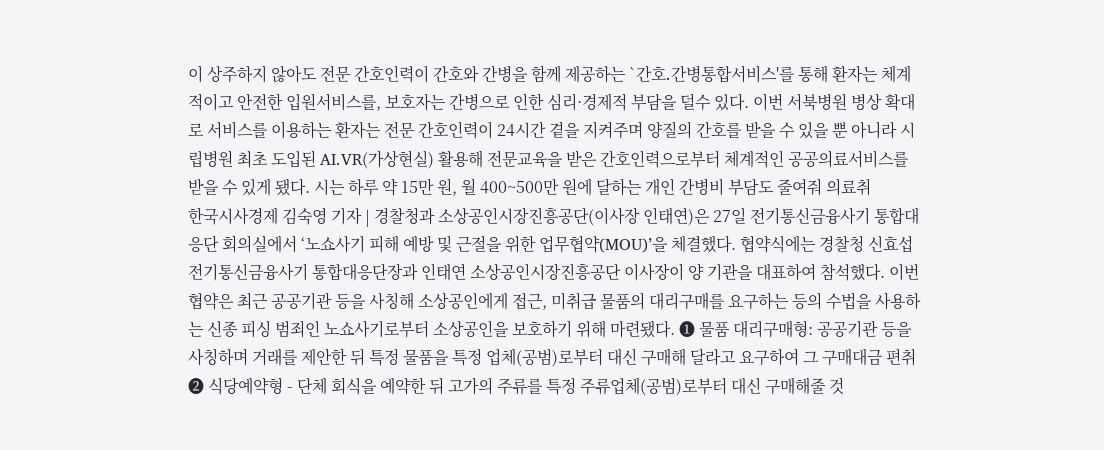이 상주하지 않아도 전문 간호인력이 간호와 간병을 함께 제공하는 `간호․간병통합서비스'를 통해 환자는 체계적이고 안전한 입원서비스를, 보호자는 간병으로 인한 심리·경제적 부담을 덜수 있다. 이번 서북병원 병상 확대로 서비스를 이용하는 환자는 전문 간호인력이 24시간 곁을 지켜주며 양질의 간호를 받을 수 있을 뿐 아니라 시립병원 최초 도입된 AI․VR(가상현실) 활용해 전문교육을 받은 간호인력으로부터 체계적인 공공의료서비스를 받을 수 있게 됐다. 시는 하루 약 15만 원, 월 400~500만 원에 달하는 개인 간병비 부담도 줄여줘 의료취
한국시사경제 김숙영 기자 | 경찰청과 소상공인시장진흥공단(이사장 인태연)은 27일 전기통신금융사기 통합대응단 회의실에서 ‘노쇼사기 피해 예방 및 근절을 위한 업무협약(MOU)’을 체결했다. 협약식에는 경찰청 신효섭 전기통신금융사기 통합대응단장과 인태연 소상공인시장진흥공단 이사장이 양 기관을 대표하여 참석했다. 이번 협약은 최근 공공기관 등을 사칭해 소상공인에게 접근, 미취급 물품의 대리구매를 요구하는 등의 수법을 사용하는 신종 피싱 범죄인 노쇼사기로부터 소상공인을 보호하기 위해 마련됐다. ❶ 물품 대리구매형: 공공기관 등을 사칭하며 거래를 제안한 뒤 특정 물품을 특정 업체(공범)로부터 대신 구매해 달라고 요구하여 그 구매대금 편취 ❷ 식당예약형 - 단체 회식을 예약한 뒤 고가의 주류를 특정 주류업체(공범)로부터 대신 구매해줄 것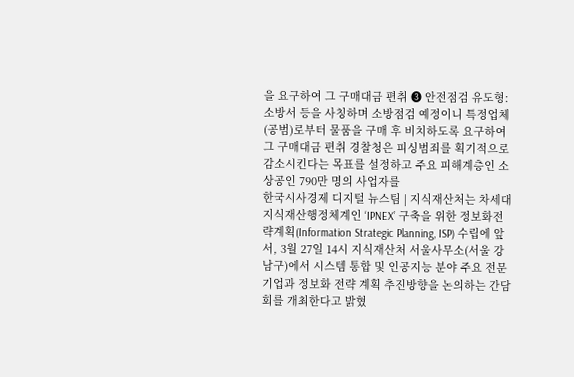을 요구하여 그 구매대금 편취 ❸ 안전점검 유도형: 소방서 등을 사칭하며 소방점검 예정이니 특정업체(공범)로부터 물품을 구매 후 비치하도록 요구하여 그 구매대금 편취 경찰청은 피싱범죄를 획기적으로 감소시킨다는 목표를 설정하고 주요 피해계층인 소상공인 790만 명의 사업자를
한국시사경제 디지털 뉴스팀 | 지식재산처는 차세대 지식재산행정체계인 ‘IPNEX’ 구축을 위한 정보화전략계획(Information Strategic Planning, ISP) 수립에 앞서, 3월 27일 14시 지식재산처 서울사무소(서울 강남구)에서 시스템 통합 및 인공지능 분야 주요 전문기업과 정보화 전략 계획 추진방향을 논의하는 간담회를 개최한다고 밝혔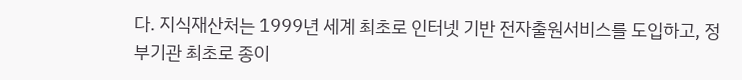다. 지식재산처는 1999년 세계 최초로 인터넷 기반 전자출원서비스를 도입하고, 정부기관 최초로 종이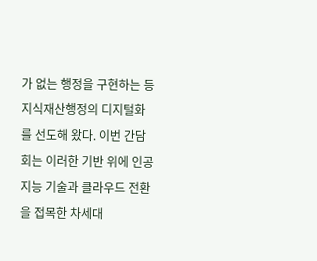가 없는 행정을 구현하는 등 지식재산행정의 디지털화를 선도해 왔다. 이번 간담회는 이러한 기반 위에 인공지능 기술과 클라우드 전환을 접목한 차세대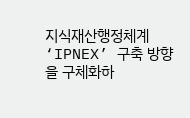지식재산행정체계 ‘IPNEX’ 구축 방향을 구체화하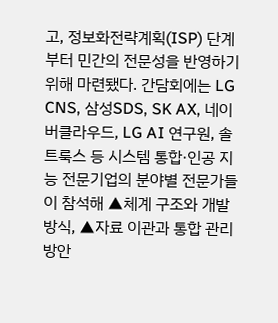고, 정보화전략계획(ISP) 단계부터 민간의 전문성을 반영하기 위해 마련됐다. 간담회에는 LG CNS, 삼성SDS, SK AX, 네이버클라우드, LG AI 연구원, 솔트룩스 등 시스템 통합·인공 지능 전문기업의 분야별 전문가들이 참석해 ▲체계 구조와 개발 방식, ▲자료 이관과 통합 관리 방안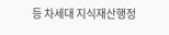등 차세대 지식재산행정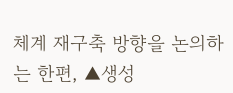체계 재구축 방향을 논의하는 한편, ▲생성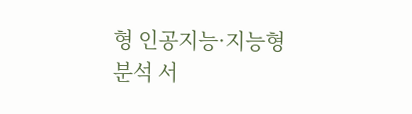형 인공지능·지능형 분석 서